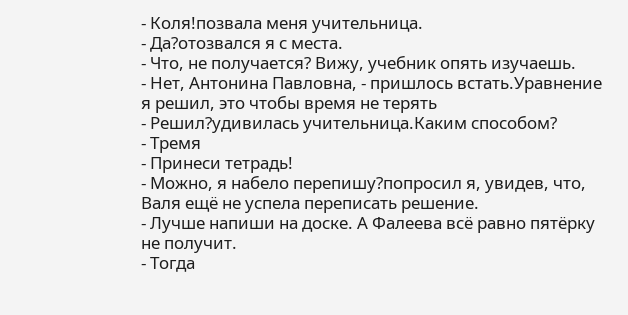- Коля!позвала меня учительница.
- Да?отозвался я с места.
- Что, не получается? Вижу, учебник опять изучаешь.
- Нет, Антонина Павловна, - пришлось встать.Уравнение я решил, это чтобы время не терять
- Решил?удивилась учительница.Каким способом?
- Тремя
- Принеси тетрадь!
- Можно, я набело перепишу?попросил я, увидев, что, Валя ещё не успела переписать решение.
- Лучше напиши на доске. А Фалеева всё равно пятёрку не получит.
- Тогда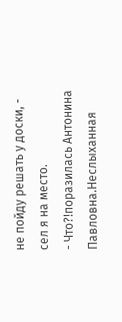не пойду решать у доски, - сел я на место.
- Что?!поразилась Антонина Павловна.Неслыханная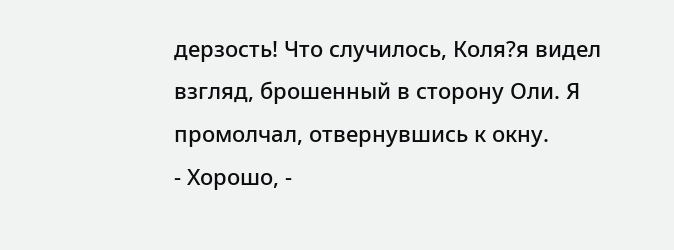дерзость! Что случилось, Коля?я видел взгляд, брошенный в сторону Оли. Я промолчал, отвернувшись к окну.
- Хорошо, -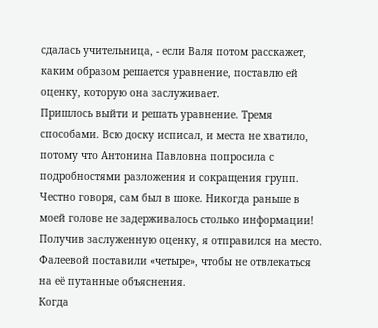сдалась учительница, - если Валя потом расскажет, каким образом решается уравнение, поставлю ей оценку, которую она заслуживает.
Пришлось выйти и решать уравнение. Тремя способами. Всю доску исписал, и места не хватило, потому что Антонина Павловна попросила с подробностями разложения и сокращения групп.
Честно говоря, сам был в шоке. Никогда раньше в моей голове не задерживалось столько информации!
Получив заслуженную оценку, я отправился на место. Фалеевой поставили «четыре», чтобы не отвлекаться на её путанные объяснения.
Когда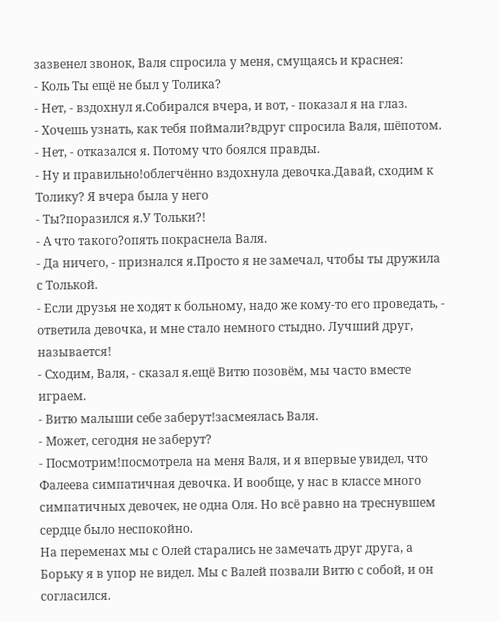зазвенел звонок, Валя спросила у меня, смущаясь и краснея:
- Коль Ты ещё не был у Толика?
- Нет, - вздохнул я.Собирался вчера, и вот, - показал я на глаз.
- Хочешь узнать, как тебя поймали?вдруг спросила Валя, шёпотом.
- Нет, - отказался я. Потому что боялся правды.
- Ну и правильно!облегчённо вздохнула девочка.Давай, сходим к Толику? Я вчера была у него
- Ты?поразился я.У Тольки?!
- А что такого?опять покраснела Валя.
- Да ничего, - признался я.Просто я не замечал, чтобы ты дружила с Толькой.
- Если друзья не ходят к больному, надо же кому-то его проведать, - ответила девочка, и мне стало немного стыдно. Лучший друг, называется!
- Сходим, Валя, - сказал я.ещё Витю позовём, мы часто вместе играем.
- Витю малыши себе заберут!засмеялась Валя.
- Может, сегодня не заберут?
- Посмотрим!посмотрела на меня Валя, и я впервые увидел, что Фалеева симпатичная девочка. И вообще, у нас в классе много симпатичных девочек, не одна Оля. Но всё равно на треснувшем сердце было неспокойно.
На переменах мы с Олей старались не замечать друг друга, а Борьку я в упор не видел. Мы с Валей позвали Витю с собой, и он согласился.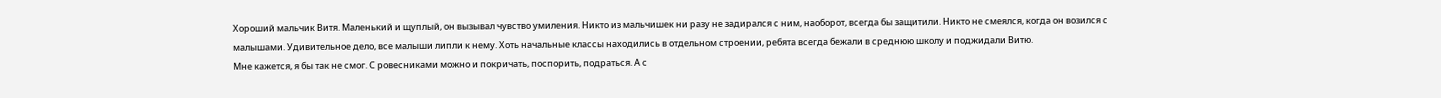Хороший мальчик Витя. Маленький и щуплый, он вызывал чувство умиления. Никто из мальчишек ни разу не задирался с ним, наоборот, всегда бы защитили. Никто не смеялся, когда он возился с малышами. Удивительное дело, все малыши липли к нему. Хоть начальные классы находились в отдельном строении, ребята всегда бежали в среднюю школу и поджидали Витю.
Мне кажется, я бы так не смог. С ровесниками можно и покричать, поспорить, подраться. А с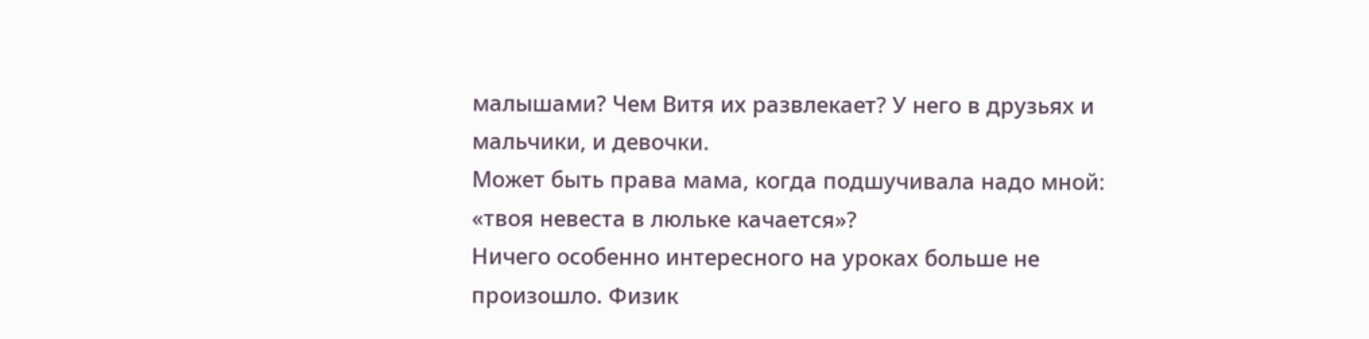малышами? Чем Витя их развлекает? У него в друзьях и мальчики, и девочки.
Может быть права мама, когда подшучивала надо мной: «твоя невеста в люльке качается»?
Ничего особенно интересного на уроках больше не произошло. Физик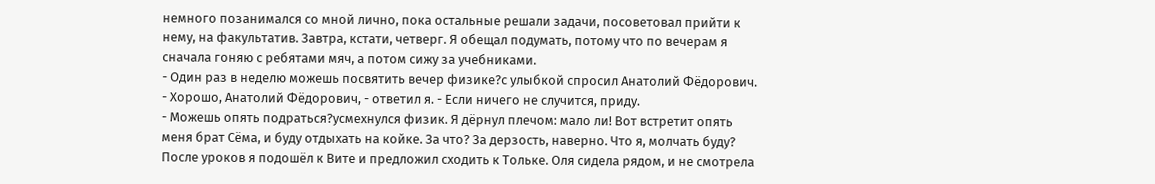немного позанимался со мной лично, пока остальные решали задачи, посоветовал прийти к нему, на факультатив. Завтра, кстати, четверг. Я обещал подумать, потому что по вечерам я сначала гоняю с ребятами мяч, а потом сижу за учебниками.
- Один раз в неделю можешь посвятить вечер физике?с улыбкой спросил Анатолий Фёдорович.
- Хорошо, Анатолий Фёдорович, - ответил я. - Если ничего не случится, приду.
- Можешь опять подраться?усмехнулся физик. Я дёрнул плечом: мало ли! Вот встретит опять меня брат Сёма, и буду отдыхать на койке. За что? За дерзость, наверно. Что я, молчать буду?
После уроков я подошёл к Вите и предложил сходить к Тольке. Оля сидела рядом, и не смотрела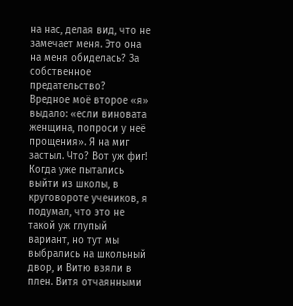на нас, делая вид, что не замечает меня. Это она на меня обиделась? За собственное предательство?
Вредное моё второе «я» выдало: «если виновата женщина, попроси у неё прощения». Я на миг застыл. Что? Вот уж фиг!
Когда уже пытались выйти из школы, в круговороте учеников, я подумал, что это не такой уж глупый вариант, но тут мы выбрались на школьный двор, и Витю взяли в плен. Витя отчаянными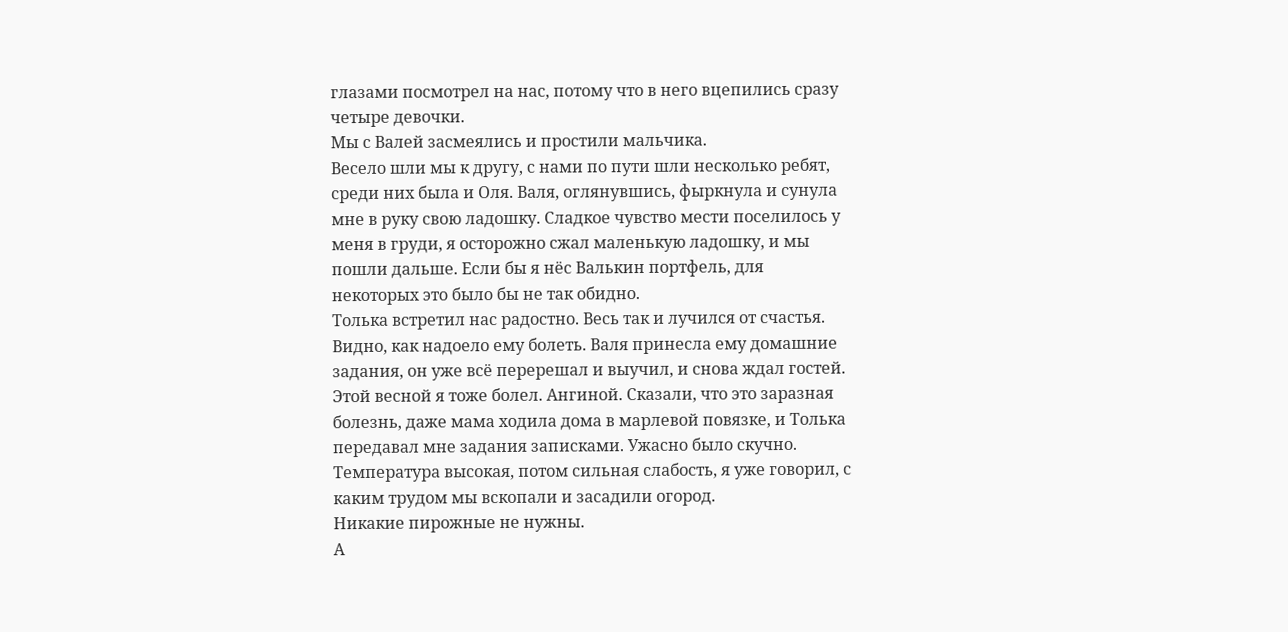глазами посмотрел на нас, потому что в него вцепились сразу четыре девочки.
Мы с Валей засмеялись и простили мальчика.
Весело шли мы к другу, с нами по пути шли несколько ребят, среди них была и Оля. Валя, оглянувшись, фыркнула и сунула мне в руку свою ладошку. Сладкое чувство мести поселилось у меня в груди, я осторожно сжал маленькую ладошку, и мы пошли дальше. Если бы я нёс Валькин портфель, для некоторых это было бы не так обидно.
Толька встретил нас радостно. Весь так и лучился от счастья. Видно, как надоело ему болеть. Валя принесла ему домашние задания, он уже всё перерешал и выучил, и снова ждал гостей.
Этой весной я тоже болел. Ангиной. Сказали, что это заразная болезнь, даже мама ходила дома в марлевой повязке, и Толька передавал мне задания записками. Ужасно было скучно. Температура высокая, потом сильная слабость, я уже говорил, с каким трудом мы вскопали и засадили огород.
Никакие пирожные не нужны.
А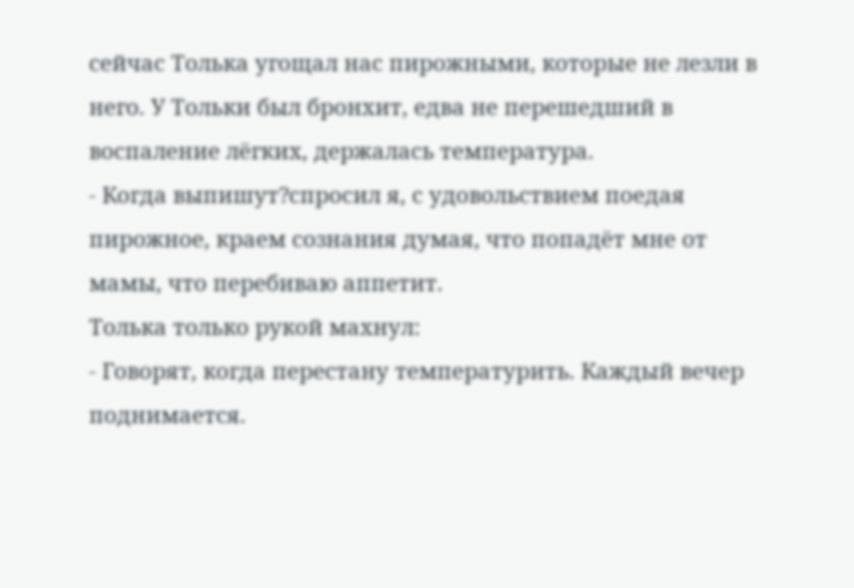сейчас Толька угощал нас пирожными, которые не лезли в него. У Тольки был бронхит, едва не перешедший в воспаление лёгких, держалась температура.
- Когда выпишут?спросил я, с удовольствием поедая пирожное, краем сознания думая, что попадёт мне от мамы, что перебиваю аппетит.
Толька только рукой махнул:
- Говорят, когда перестану температурить. Каждый вечер поднимается.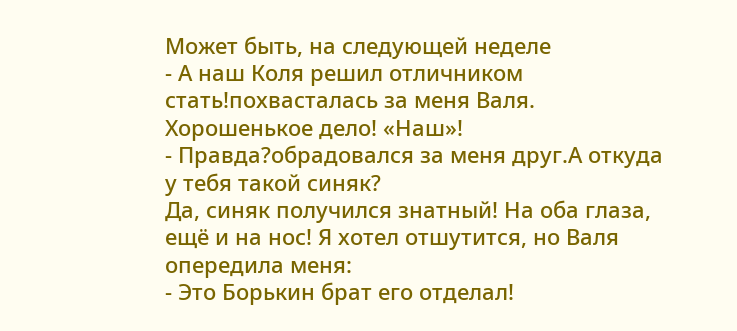Может быть, на следующей неделе
- А наш Коля решил отличником стать!похвасталась за меня Валя.
Хорошенькое дело! «Наш»!
- Правда?обрадовался за меня друг.А откуда у тебя такой синяк?
Да, синяк получился знатный! На оба глаза, ещё и на нос! Я хотел отшутится, но Валя опередила меня:
- Это Борькин брат его отделал!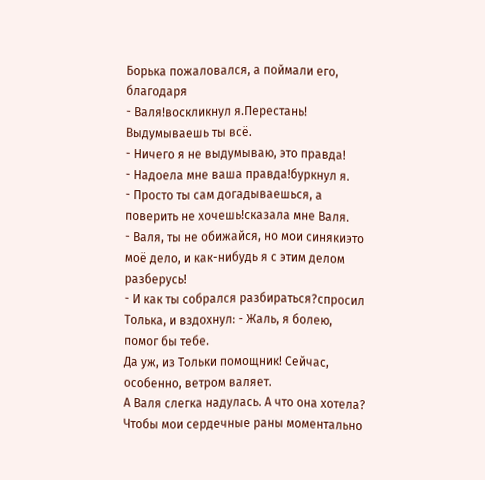Борька пожаловался, а поймали его, благодаря
- Валя!воскликнул я.Перестань! Выдумываешь ты всё.
- Ничего я не выдумываю, это правда!
- Надоела мне ваша правда!буркнул я.
- Просто ты сам догадываешься, а поверить не хочешь!сказала мне Валя.
- Валя, ты не обижайся, но мои синякиэто моё дело, и как-нибудь я с этим делом разберусь!
- И как ты собрался разбираться?спросил Толька, и вздохнул: - Жаль, я болею, помог бы тебе.
Да уж, из Тольки помощник! Сейчас, особенно, ветром валяет.
А Валя слегка надулась. А что она хотела? Чтобы мои сердечные раны моментально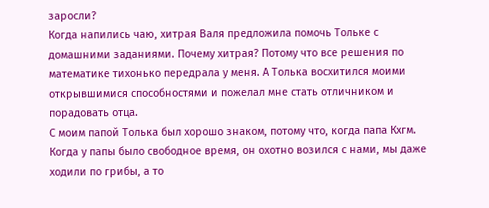заросли?
Когда напились чаю, хитрая Валя предложила помочь Тольке с домашними заданиями. Почему хитрая? Потому что все решения по математике тихонько передрала у меня. А Толька восхитился моими открывшимися способностями и пожелал мне стать отличником и порадовать отца.
С моим папой Толька был хорошо знаком, потому что, когда папа Кхгм. Когда у папы было свободное время, он охотно возился с нами, мы даже ходили по грибы, а то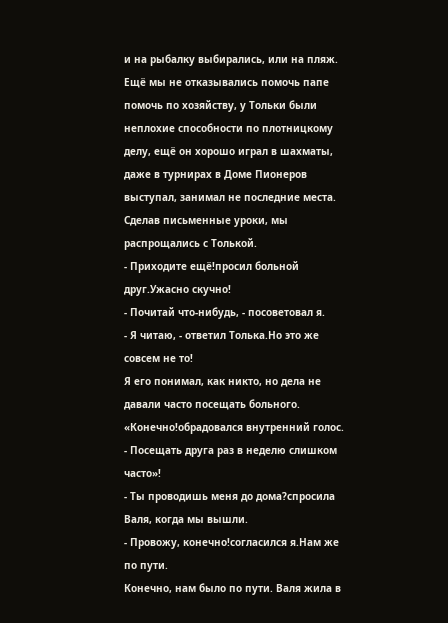и на рыбалку выбирались, или на пляж. Ещё мы не отказывались помочь папе помочь по хозяйству, у Тольки были неплохие способности по плотницкому делу, ещё он хорошо играл в шахматы, даже в турнирах в Доме Пионеров выступал, занимал не последние места.
Сделав письменные уроки, мы распрощались с Толькой.
- Приходите ещё!просил больной друг.Ужасно скучно!
- Почитай что-нибудь, - посоветовал я.
- Я читаю, - ответил Толька.Но это же совсем не то!
Я его понимал, как никто, но дела не давали часто посещать больного.
«Конечно!обрадовался внутренний голос. - Посещать друга раз в неделю слишком часто»!
- Ты проводишь меня до дома?спросила Валя, когда мы вышли.
- Провожу, конечно!согласился я.Нам же по пути.
Конечно, нам было по пути. Валя жила в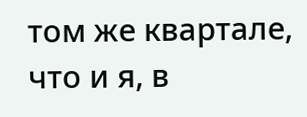том же квартале, что и я, в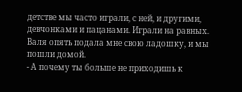детстве мы часто играли, с ней, и другими, девчонками и пацанами. Играли на равных.
Валя опять подала мне свою ладошку, и мы пошли домой.
- А почему ты больше не приходишь к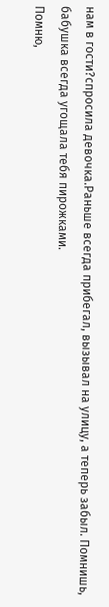нам в гости?спросила девочка.Раньше всегда прибегал, вызывал на улицу, а теперь забыл. Помнишь, бабушка всегда угощала тебя пирожками.
Помню,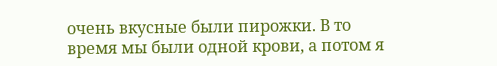очень вкусные были пирожки. В то время мы были одной крови, а потом я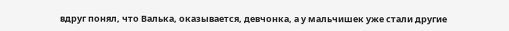вдруг понял, что Валька, оказывается, девчонка, а у мальчишек уже стали другие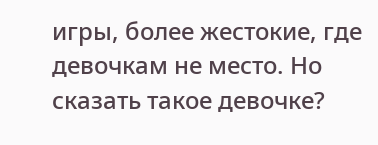игры, более жестокие, где девочкам не место. Но сказать такое девочке?